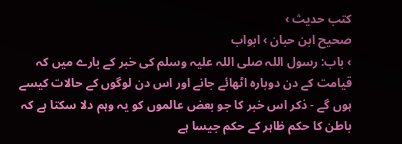کتب حدیث ›
صحیح ابن حبان › ابواب
› باب: رسول اللہ صلی اللہ علیہ وسلم کی خبر کے بارے میں کہ قیامت کے دن دوبارہ اٹھائے جانے اور اس دن لوگوں کے حالات کیسے ہوں گے - ذکر اس خبر کا جو بعض عالموں کو یہ وہم دلا سکتا ہے کہ باطن کا حکم ظاہر کے حکم جیسا ہے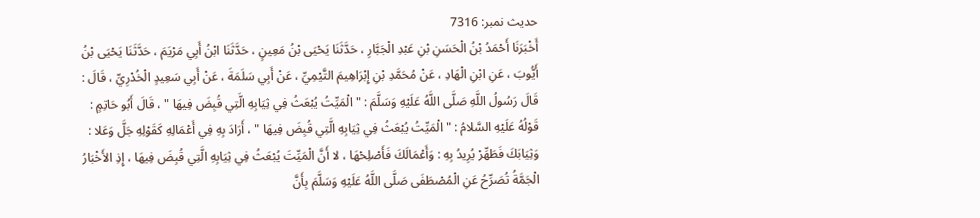حدیث نمبر: 7316
أَخْبَرَنَا أَحْمَدُ بْنُ الْحَسَنِ بْنِ عَبْدِ الْجَبَّارِ ، حَدَّثَنَا يَحْيَى بْنُ مَعِينٍ ، حَدَّثَنَا ابْنُ أَبِي مَرْيَمَ ، حَدَّثَنَا يَحْيَى بْنُ أَيُّوبَ ، عَنِ ابْنِ الْهَادِ ، عَنْ مُحَمَّدِ بْنِ إِبْرَاهِيمَ التَّيْمِيِّ ، عَنْ أَبِي سَلَمَةَ ، عَنْ أَبِي سَعِيدٍ الْخُدْرِيِّ ، قَالَ : قَالَ رَسُولُ اللَّهِ صَلَّى اللَّهُ عَلَيْهِ وَسَلَّمَ : " الْمَيِّتُ يُبْعَثُ فِي ثِيَابِهِ الَّتِي قُبِضَ فِيهَا " ، قَالَ أَبُو حَاتِمٍ : قَوْلُهُ عَلَيْهِ السَّلامُ : " الْمَيِّتُ يُبْعَثُ فِي ثِيَابِهِ الَّتِي قُبِضَ فِيهَا " ، أَرَادَ بِهِ فِي أَعْمَالِهِ كَقَوْلِهِ جَلَّ وَعَلا : وَثِيَابَكَ فَطَهِّرْ يُرِيدُ بِهِ : وَأَعْمَالَكَ فَأَصْلِحْهَا ، لا أَنَّ الْمَيِّتَ يُبْعَثُ فِي ثِيَابِهِ الَّتِي قُبِضَ فِيهَا ، إِذِ الأَخْبَارُ الْجَمَّةُ تُصَرِّحُ عَنِ الْمُصْطَفَى صَلَّى اللَّهُ عَلَيْهِ وَسَلَّمَ بِأَنَّ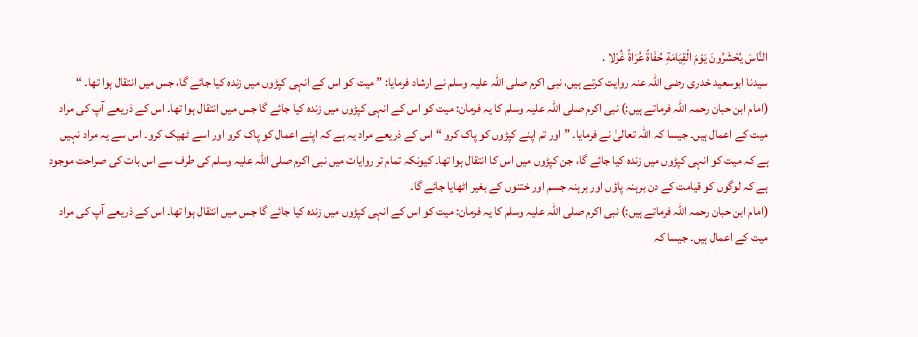النَّاسَ يُحْشَرُونَ يَوْمَ الْقِيَامَةِ حُفَاةً عُرَاةً غُرْلا .
سیدنا ابوسعید خدری رضی اللہ عنہ روایت کرتے ہیں، نبی اکرم صلی اللہ علیہ وسلم نے ارشاد فرمایا: ” میت کو اس کے انہی کپڑوں میں زندہ کیا جائے گا، جس میں انتقال ہوا تھا۔ “
(امام ابن حبان رحمہ اللہ فرماتے ہیں:) نبی اکرم صلی اللہ علیہ وسلم کا یہ فرمان: میت کو اس کے انہی کپڑوں میں زندہ کیا جائے گا جس میں انتقال ہوا تھا۔ اس کے ذریعے آپ کی مراد میت کے اعمال ہیں۔ جیسا کہ اللہ تعالیٰ نے فرمایا۔ ” اور تم اپنے کپڑوں کو پاک کرو “ اس کے ذریعے مراد یہ ہے کہ اپنے اعمال کو پاک کرو اور اسے ٹھیک کرو۔ اس سے یہ مراد نہیں ہے کہ میت کو انہی کپڑوں میں زندہ کیا جائے گا، جن کپڑوں میں اس کا انتقال ہوا تھا۔ کیونکہ تمام تر روایات میں نبی اکرم صلی اللہ علیہ وسلم کی طرف سے اس بات کی صراحت موجود ہے کہ لوگوں کو قیامت کے دن برہنہ پاؤں اور برہنہ جسم اور ختنوں کے بغیر اٹھایا جائے گا۔
(امام ابن حبان رحمہ اللہ فرماتے ہیں:) نبی اکرم صلی اللہ علیہ وسلم کا یہ فرمان: میت کو اس کے انہی کپڑوں میں زندہ کیا جائے گا جس میں انتقال ہوا تھا۔ اس کے ذریعے آپ کی مراد میت کے اعمال ہیں۔ جیسا کہ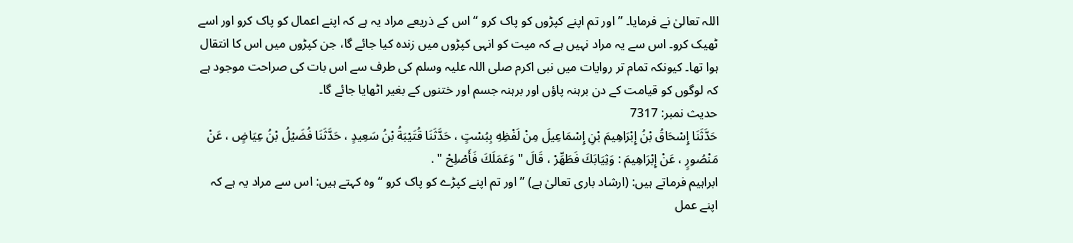اللہ تعالیٰ نے فرمایا۔ ” اور تم اپنے کپڑوں کو پاک کرو “ اس کے ذریعے مراد یہ ہے کہ اپنے اعمال کو پاک کرو اور اسے ٹھیک کرو۔ اس سے یہ مراد نہیں ہے کہ میت کو انہی کپڑوں میں زندہ کیا جائے گا، جن کپڑوں میں اس کا انتقال ہوا تھا۔ کیونکہ تمام تر روایات میں نبی اکرم صلی اللہ علیہ وسلم کی طرف سے اس بات کی صراحت موجود ہے کہ لوگوں کو قیامت کے دن برہنہ پاؤں اور برہنہ جسم اور ختنوں کے بغیر اٹھایا جائے گا۔
حدیث نمبر: 7317
حَدَّثَنَا إِسْحَاقُ بْنُ إِبْرَاهِيمَ بْنِ إِسْمَاعِيلَ مِنْ لَفْظِهِ بِبُسْتٍ ، حَدَّثَنَا قُتَيْبَةُ بْنُ سَعِيدٍ ، حَدَّثَنَا فُضَيْلُ بْنُ عِيَاضٍ ، عَنْ مَنْصُورٍ ، عَنْ إِبْرَاهِيمَ : وَثِيَابَكَ فَطَهِّرْ ، قَالَ " وَعَمَلَكَ فَأَصْلِحْ " .
ابراہیم فرماتے ہیں: (ارشاد باری تعالیٰ ہے) ” اور تم اپنے کپڑے کو پاک کرو “ وہ کہتے ہیں: اس سے مراد یہ ہے کہ اپنے عمل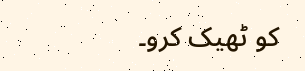کو ٹھیک کرو۔